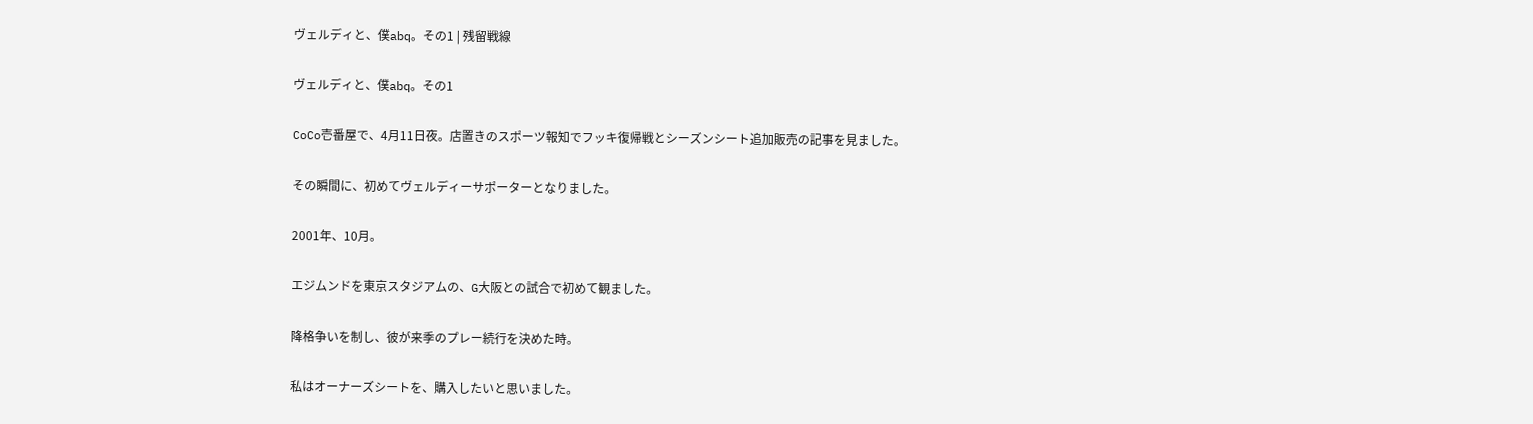ヴェルディと、僕abq。その1 | 残留戦線

ヴェルディと、僕abq。その1

CoCo壱番屋で、4月11日夜。店置きのスポーツ報知でフッキ復帰戦とシーズンシート追加販売の記事を見ました。

その瞬間に、初めてヴェルディーサポーターとなりました。

2001年、10月。

エジムンドを東京スタジアムの、G大阪との試合で初めて観ました。

降格争いを制し、彼が来季のプレー続行を決めた時。

私はオーナーズシートを、購入したいと思いました。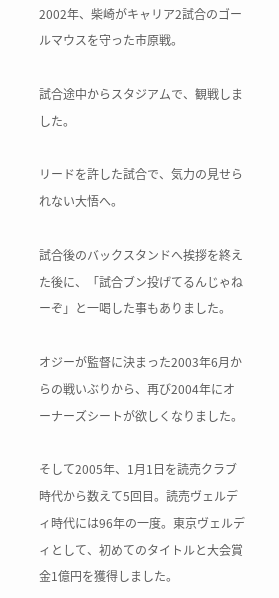2002年、柴崎がキャリア2試合のゴールマウスを守った市原戦。

試合途中からスタジアムで、観戦しました。

リードを許した試合で、気力の見せられない大悟へ。

試合後のバックスタンドへ挨拶を終えた後に、「試合ブン投げてるんじゃねーぞ」と一喝した事もありました。

オジーが監督に決まった2003年6月からの戦いぶりから、再び2004年にオーナーズシートが欲しくなりました。

そして2005年、1月1日を読売クラブ時代から数えて5回目。読売ヴェルディ時代には96年の一度。東京ヴェルディとして、初めてのタイトルと大会賞金1億円を獲得しました。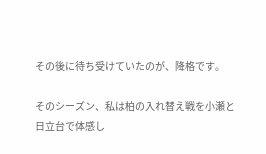その後に待ち受けていたのが、降格です。

そのシーズン、私は柏の入れ替え戦を小瀬と日立台で体感し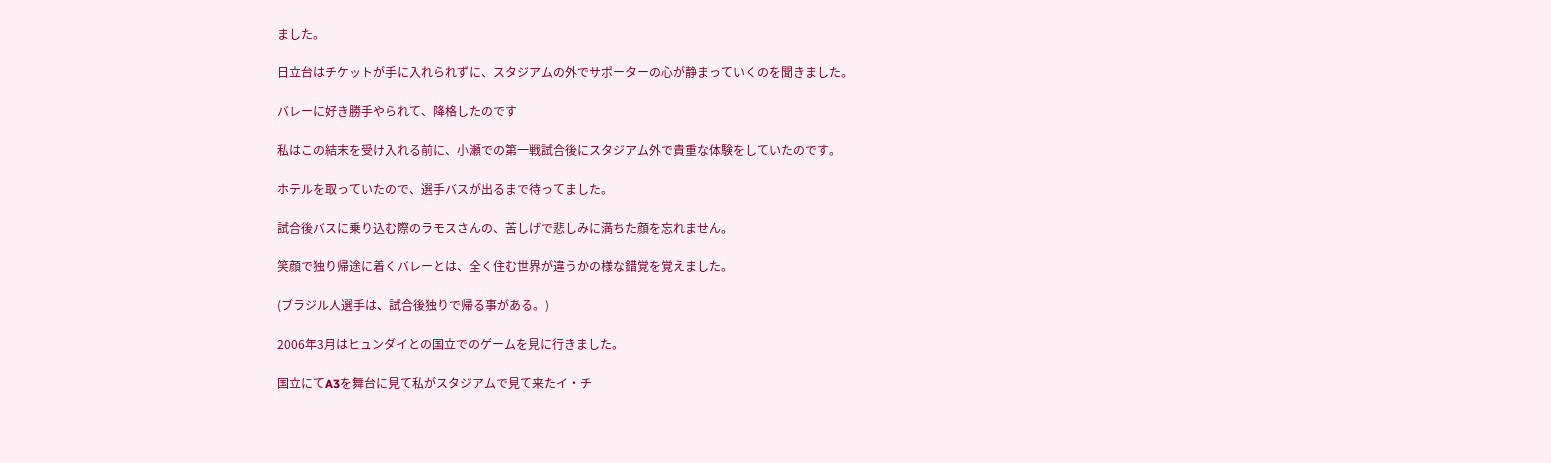ました。

日立台はチケットが手に入れられずに、スタジアムの外でサポーターの心が静まっていくのを聞きました。

バレーに好き勝手やられて、降格したのです

私はこの結末を受け入れる前に、小瀬での第一戦試合後にスタジアム外で貴重な体験をしていたのです。

ホテルを取っていたので、選手バスが出るまで待ってました。

試合後バスに乗り込む際のラモスさんの、苦しげで悲しみに満ちた顔を忘れません。

笑顔で独り帰途に着くバレーとは、全く住む世界が違うかの様な錯覚を覚えました。

(ブラジル人選手は、試合後独りで帰る事がある。)

2006年3月はヒュンダイとの国立でのゲームを見に行きました。

国立にてA3を舞台に見て私がスタジアムで見て来たイ・チ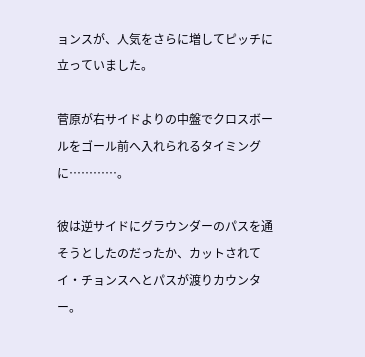ョンスが、人気をさらに増してピッチに立っていました。

菅原が右サイドよりの中盤でクロスボールをゴール前へ入れられるタイミングに…………。

彼は逆サイドにグラウンダーのパスを通そうとしたのだったか、カットされてイ・チョンスへとパスが渡りカウンター。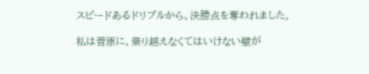スピードあるドリブルから、決勝点を奪われました。

私は菅原に、乗り越えなくてはいけない壁が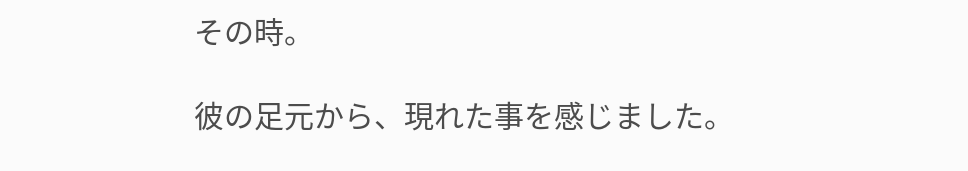その時。

彼の足元から、現れた事を感じました。